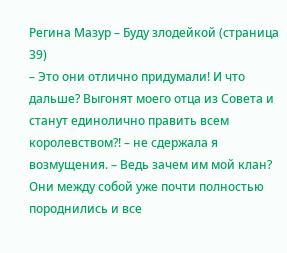Регина Мазур – Буду злодейкой (страница 39)
– Это они отлично придумали! И что дальше? Выгонят моего отца из Совета и станут единолично править всем королевством?! – не сдержала я возмущения. – Ведь зачем им мой клан? Они между собой уже почти полностью породнились и все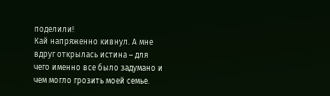поделили!
Кай напряженно кивнул. А мне вдруг открылась истина – для чего именно все было задумано и чем могло грозить моей семье.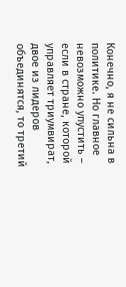Конечно, я не сильна в политике. Но главное невозможно упустить – если в стране, которой управляет триумвират, двое из лидеров объединятся, то третий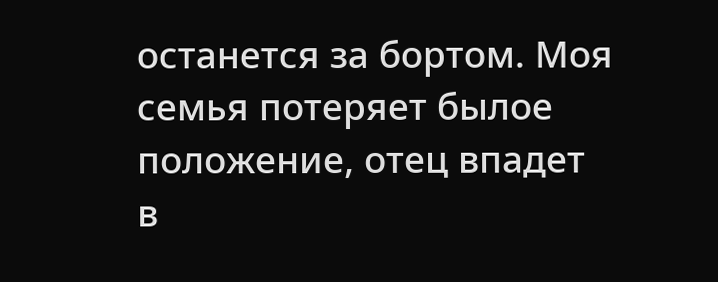останется за бортом. Моя семья потеряет былое положение, отец впадет в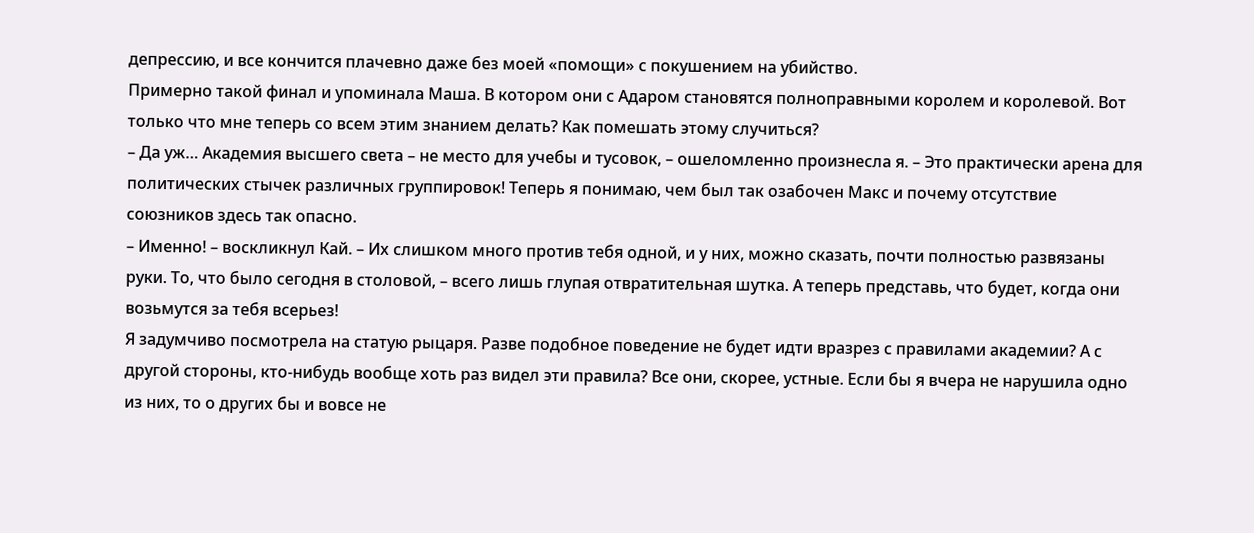депрессию, и все кончится плачевно даже без моей «помощи» с покушением на убийство.
Примерно такой финал и упоминала Маша. В котором они с Адаром становятся полноправными королем и королевой. Вот только что мне теперь со всем этим знанием делать? Как помешать этому случиться?
– Да уж… Академия высшего света – не место для учебы и тусовок, – ошеломленно произнесла я. – Это практически арена для политических стычек различных группировок! Теперь я понимаю, чем был так озабочен Макс и почему отсутствие союзников здесь так опасно.
– Именно! – воскликнул Кай. – Их слишком много против тебя одной, и у них, можно сказать, почти полностью развязаны руки. То, что было сегодня в столовой, – всего лишь глупая отвратительная шутка. А теперь представь, что будет, когда они возьмутся за тебя всерьез!
Я задумчиво посмотрела на статую рыцаря. Разве подобное поведение не будет идти вразрез с правилами академии? А с другой стороны, кто-нибудь вообще хоть раз видел эти правила? Все они, скорее, устные. Если бы я вчера не нарушила одно из них, то о других бы и вовсе не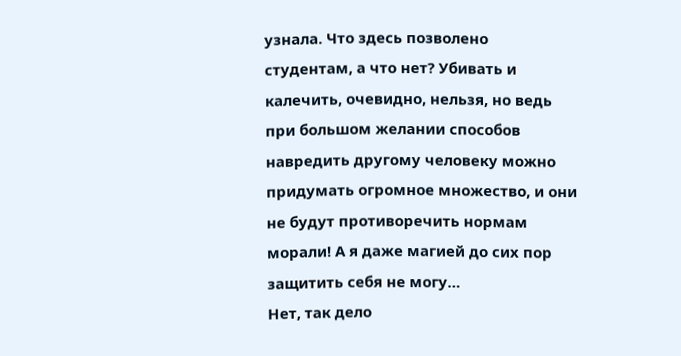узнала. Что здесь позволено студентам, а что нет? Убивать и калечить, очевидно, нельзя, но ведь при большом желании способов навредить другому человеку можно придумать огромное множество, и они не будут противоречить нормам морали! А я даже магией до сих пор защитить себя не могу…
Нет, так дело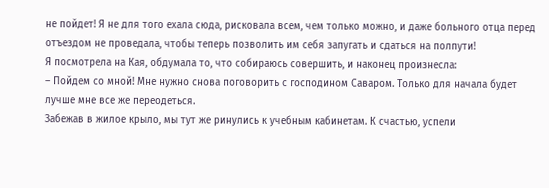не пойдет! Я не для того ехала сюда, рисковала всем, чем только можно, и даже больного отца перед отъездом не проведала, чтобы теперь позволить им себя запугать и сдаться на полпути!
Я посмотрела на Кая, обдумала то, что собираюсь совершить, и наконец произнесла:
– Пойдем со мной! Мне нужно снова поговорить с господином Саваром. Только для начала будет лучше мне все же переодеться.
Забежав в жилое крыло, мы тут же ринулись к учебным кабинетам. К счастью, успели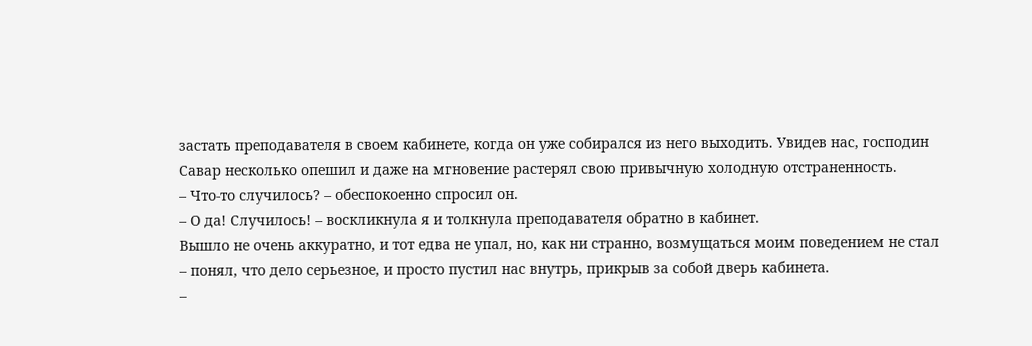застать преподавателя в своем кабинете, когда он уже собирался из него выходить. Увидев нас, господин Савар несколько опешил и даже на мгновение растерял свою привычную холодную отстраненность.
– Что-то случилось? – обеспокоенно спросил он.
– О да! Случилось! – воскликнула я и толкнула преподавателя обратно в кабинет.
Вышло не очень аккуратно, и тот едва не упал, но, как ни странно, возмущаться моим поведением не стал – понял, что дело серьезное, и просто пустил нас внутрь, прикрыв за собой дверь кабинета.
–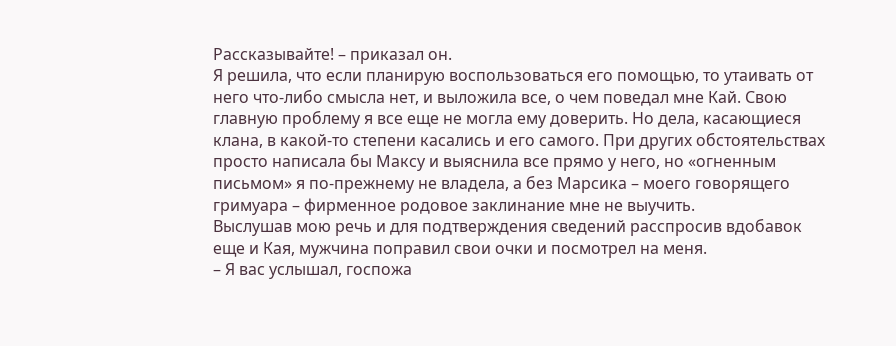Рассказывайте! – приказал он.
Я решила, что если планирую воспользоваться его помощью, то утаивать от него что-либо смысла нет, и выложила все, о чем поведал мне Кай. Свою главную проблему я все еще не могла ему доверить. Но дела, касающиеся клана, в какой-то степени касались и его самого. При других обстоятельствах просто написала бы Максу и выяснила все прямо у него, но «огненным письмом» я по-прежнему не владела, а без Марсика – моего говорящего гримуара – фирменное родовое заклинание мне не выучить.
Выслушав мою речь и для подтверждения сведений расспросив вдобавок еще и Кая, мужчина поправил свои очки и посмотрел на меня.
– Я вас услышал, госпожа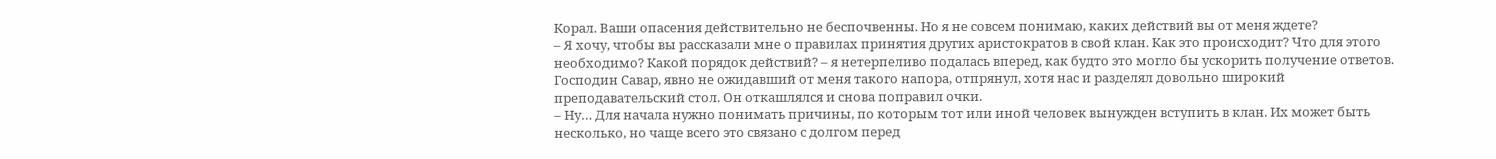Корал. Ваши опасения действительно не беспочвенны. Но я не совсем понимаю, каких действий вы от меня ждете?
– Я хочу, чтобы вы рассказали мне о правилах принятия других аристократов в свой клан. Как это происходит? Что для этого необходимо? Какой порядок действий? – я нетерпеливо подалась вперед, как будто это могло бы ускорить получение ответов.
Господин Савар, явно не ожидавший от меня такого напора, отпрянул, хотя нас и разделял довольно широкий преподавательский стол. Он откашлялся и снова поправил очки.
– Ну… Для начала нужно понимать причины, по которым тот или иной человек вынужден вступить в клан. Их может быть несколько, но чаще всего это связано с долгом перед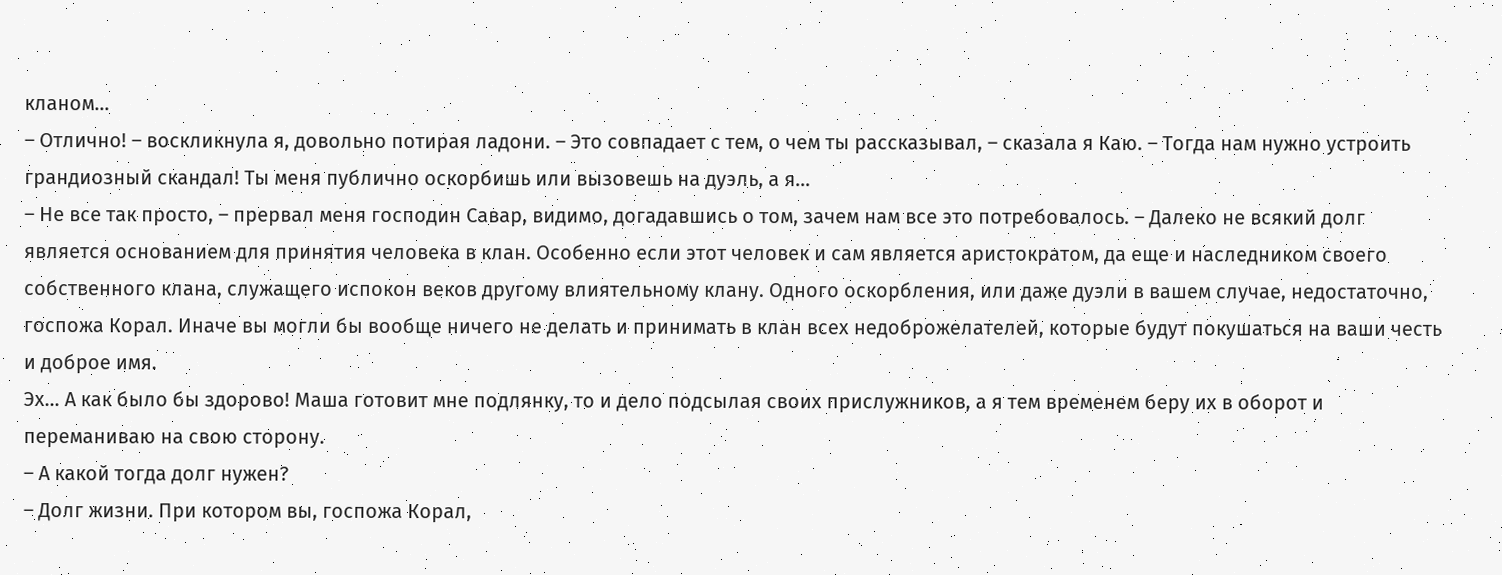кланом…
– Отлично! – воскликнула я, довольно потирая ладони. – Это совпадает с тем, о чем ты рассказывал, – сказала я Каю. – Тогда нам нужно устроить грандиозный скандал! Ты меня публично оскорбишь или вызовешь на дуэль, а я…
– Не все так просто, – прервал меня господин Савар, видимо, догадавшись о том, зачем нам все это потребовалось. – Далеко не всякий долг является основанием для принятия человека в клан. Особенно если этот человек и сам является аристократом, да еще и наследником своего собственного клана, служащего испокон веков другому влиятельному клану. Одного оскорбления, или даже дуэли в вашем случае, недостаточно, госпожа Корал. Иначе вы могли бы вообще ничего не делать и принимать в клан всех недоброжелателей, которые будут покушаться на ваши честь и доброе имя.
Эх… А как было бы здорово! Маша готовит мне подлянку, то и дело подсылая своих прислужников, а я тем временем беру их в оборот и переманиваю на свою сторону.
– А какой тогда долг нужен?
– Долг жизни. При котором вы, госпожа Корал,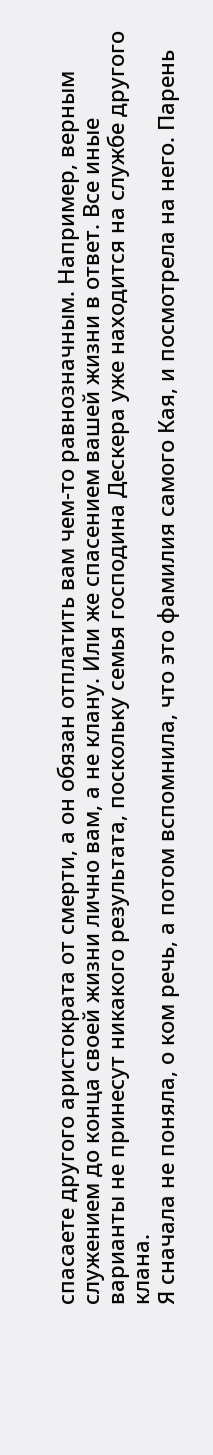спасаете другого аристократа от смерти, а он обязан отплатить вам чем-то равнозначным. Например, верным служением до конца своей жизни лично вам, а не клану. Или же спасением вашей жизни в ответ. Все иные варианты не принесут никакого результата, поскольку семья господина Дескера уже находится на службе другого клана.
Я сначала не поняла, о ком речь, а потом вспомнила, что это фамилия самого Кая, и посмотрела на него. Парень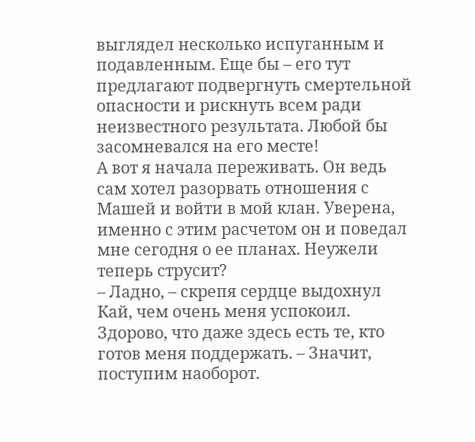выглядел несколько испуганным и подавленным. Еще бы – его тут предлагают подвергнуть смертельной опасности и рискнуть всем ради неизвестного результата. Любой бы засомневался на его месте!
А вот я начала переживать. Он ведь сам хотел разорвать отношения с Машей и войти в мой клан. Уверена, именно с этим расчетом он и поведал мне сегодня о ее планах. Неужели теперь струсит?
– Ладно, – скрепя сердце выдохнул Кай, чем очень меня успокоил. Здорово, что даже здесь есть те, кто готов меня поддержать. – Значит, поступим наоборот.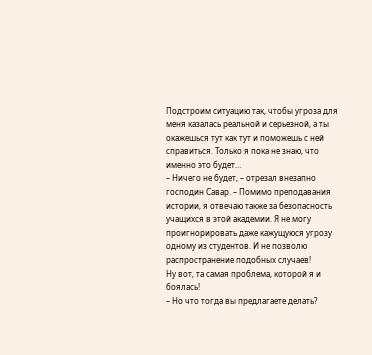Подстроим ситуацию так, чтобы угроза для меня казалась реальной и серьезной, а ты окажешься тут как тут и поможешь с ней справиться. Только я пока не знаю, что именно это будет…
– Ничего не будет, – отрезал внезапно господин Савар. – Помимо преподавания истории, я отвечаю также за безопасность учащихся в этой академии. Я не могу проигнорировать даже кажущуюся угрозу одному из студентов. И не позволю распространение подобных случаев!
Ну вот, та самая проблема, которой я и боялась!
– Но что тогда вы предлагаете делать?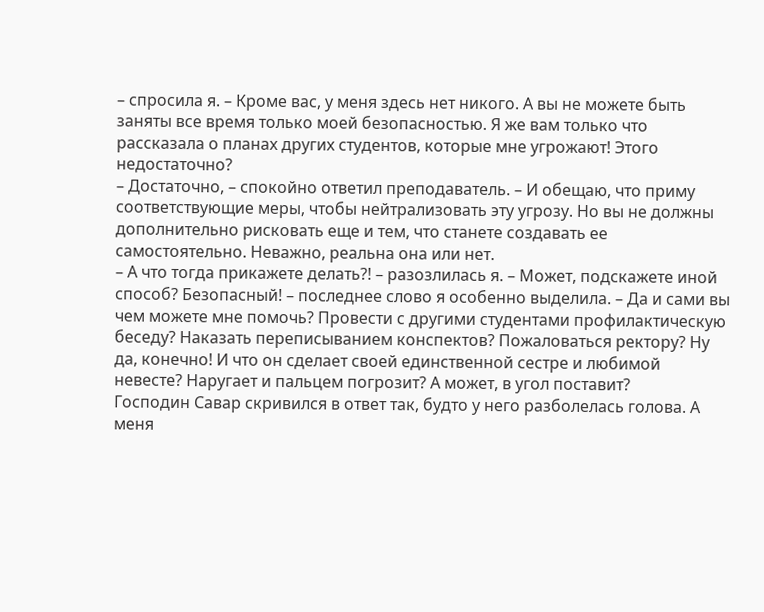– спросила я. – Кроме вас, у меня здесь нет никого. А вы не можете быть заняты все время только моей безопасностью. Я же вам только что рассказала о планах других студентов, которые мне угрожают! Этого недостаточно?
– Достаточно, – спокойно ответил преподаватель. – И обещаю, что приму соответствующие меры, чтобы нейтрализовать эту угрозу. Но вы не должны дополнительно рисковать еще и тем, что станете создавать ее самостоятельно. Неважно, реальна она или нет.
– А что тогда прикажете делать?! – разозлилась я. – Может, подскажете иной способ? Безопасный! – последнее слово я особенно выделила. – Да и сами вы чем можете мне помочь? Провести с другими студентами профилактическую беседу? Наказать переписыванием конспектов? Пожаловаться ректору? Ну да, конечно! И что он сделает своей единственной сестре и любимой невесте? Наругает и пальцем погрозит? А может, в угол поставит?
Господин Савар скривился в ответ так, будто у него разболелась голова. А меня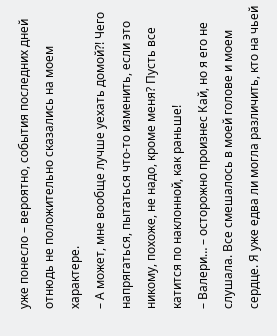уже понесло – вероятно, события последних дней отнюдь не положительно сказались на моем характере.
– А может, мне вообще лучше уехать домой?! Чего напрягаться, пытаться что-то изменить, если это никому, похоже, не надо, кроме меня? Пусть все катится по наклонной, как раньше!
– Валери… – осторожно произнес Кай, но я его не слушала. Все смешалось в моей голове и моем сердце. Я уже едва ли могла различить, кто на чьей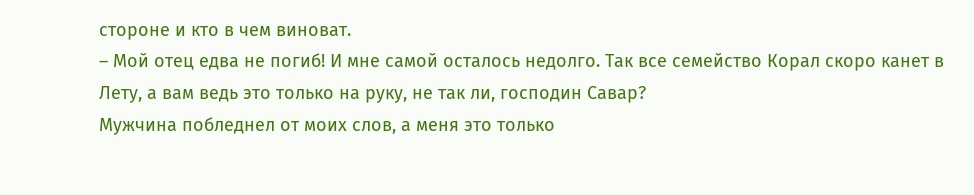стороне и кто в чем виноват.
– Мой отец едва не погиб! И мне самой осталось недолго. Так все семейство Корал скоро канет в Лету, а вам ведь это только на руку, не так ли, господин Савар?
Мужчина побледнел от моих слов, а меня это только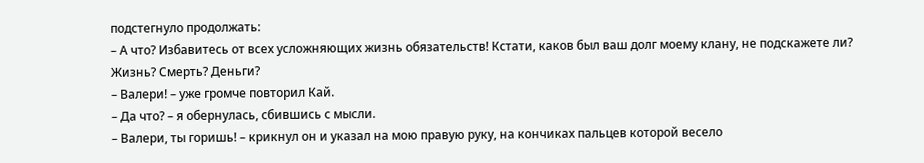подстегнуло продолжать:
– А что? Избавитесь от всех усложняющих жизнь обязательств! Кстати, каков был ваш долг моему клану, не подскажете ли? Жизнь? Смерть? Деньги?
– Валери! – уже громче повторил Кай.
– Да что? – я обернулась, сбившись с мысли.
– Валери, ты горишь! – крикнул он и указал на мою правую руку, на кончиках пальцев которой весело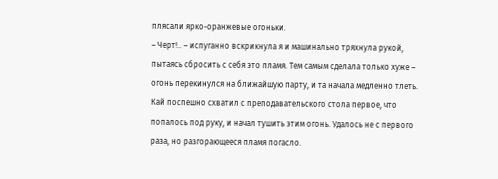плясали ярко-оранжевые огоньки.
– Черт!.. – испуганно вскрикнула я и машинально тряхнула рукой, пытаясь сбросить с себя это пламя. Тем самым сделала только хуже – огонь перекинулся на ближайшую парту, и та начала медленно тлеть.
Кай поспешно схватил с преподавательского стола первое, что попалось под руку, и начал тушить этим огонь. Удалось не с первого раза, но разгорающееся пламя погасло.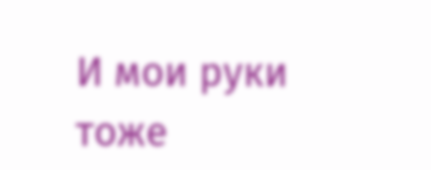И мои руки тоже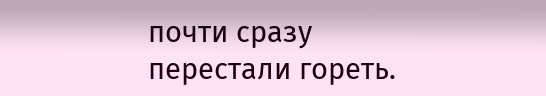почти сразу перестали гореть.